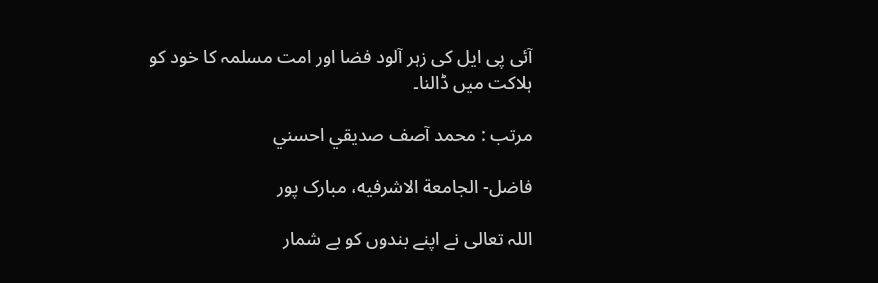آئی پی ایل کی زہر آلود فضا اور امت مسلمہ کا خود کو ہلاکت میں ڈالنا۔

مرتب : محمد آصف صديقي احسني

فاضل- الجامعة الاشرفيه، مبارک پور

اللہ تعالی نے اپنے بندوں کو بے شمار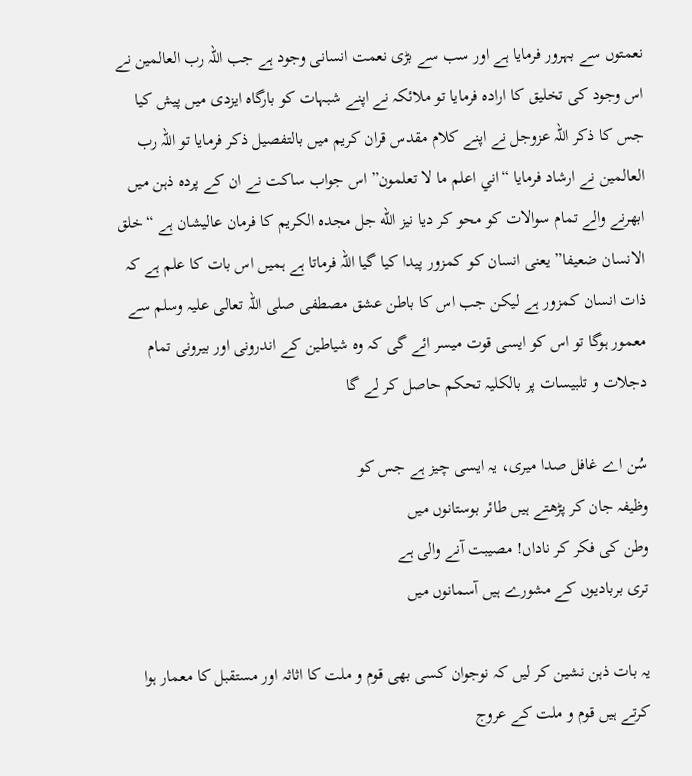نعمتوں سے بہرور فرمایا ہے اور سب سے بڑی نعمت انسانی وجود ہے جب اللہ رب العالمین نے اس وجود کی تخلیق کا ارادہ فرمایا تو ملائکہ نے اپنے شبہات کو بارگاہ ایزدی میں پیش کیا جس کا ذکر اللہ عزوجل نے اپنے کلام مقدس قران کریم میں بالتفصیل ذکر فرمایا تو اللہ رب العالمین نے ارشاد فرمایا “اني اعلم ما لا تعلمون” اس جواب ساکت نے ان کے پردہ ذہن میں ابھرنے والے تمام سوالات کو محو کر دیا نیز الله جل مجدہ الکریم کا فرمان عالیشان ہے “خلق الانسان ضعیفا” یعنی انسان کو کمزور پیدا کیا گیا اللہ فرماتا ہے ہمیں اس بات کا علم ہے کہ ذات انسان کمزور ہے لیکن جب اس کا باطن عشق مصطفی صلی اللہ تعالی علیہ وسلم سے معمور ہوگا تو اس کو ایسی قوت میسر ائے گی کہ وہ شیاطین کے اندرونی اور بیرونی تمام دجلات و تلبیسات پر بالکلیہ تحکم حاصل کر لے گا

سُن اے غافل صدا میری، یہ ایسی چیز ہے جس کو
وظیفہ جان کر پڑھتے ہیں طائر بوستانوں میں
وطن کی فکر کر ناداں! مصیبت آنے والی ہے
تری بربادیوں کے مشورے ہیں آسمانوں میں

یہ بات ذہن نشین کر لیں کہ نوجوان کسی بھی قوم و ملت کا اثاثہ اور مستقبل کا معمار ہوا کرتے ہیں قوم و ملت کے عروج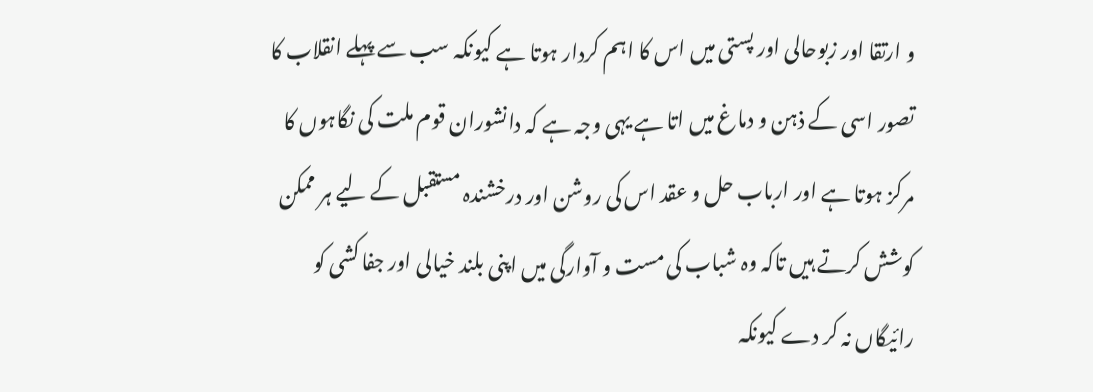و ارتقا اور زبوحالی اور پستی میں اس کا اہم کردار ہوتا ہے کیونکہ سب سے پہلے انقلاب کا تصور اسی کے ذہن و دماغ میں اتا ہے یہی وجہ ہے کہ دانشوران قوم ملت کی نگاہوں کا مرکز ہوتا ہے اور ارباب حل و عقد اس کی روشن اور درخشندہ مستقبل کے لیے ہر ممکن کوشش کرتے ہیں تاکہ وہ شباب کی مست و آوارگی میں اپنی بلند خیالی اور جفا کشی کو رائیگاں نہ کر دے کیونکہ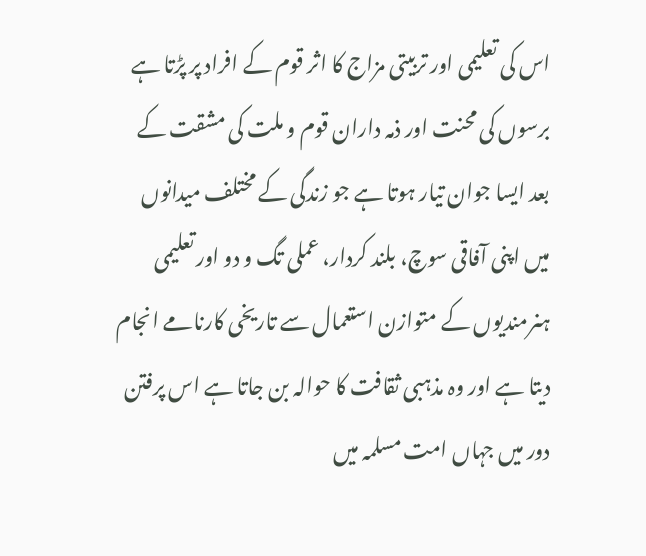اس کی تعلیمی اور تربیتی مزاج کا اثر قوم کے افراد پر پڑتا ہے برسوں کی محنت اور ذمہ داران قوم و ملت کی مشقت کے بعد ایسا جوان تیار ہوتا ہے جو زندگی کے مختلف میدانوں میں اپنی آفاقی سوچ، بلند کردار، عملی تگ و دو اور تعلیمی ہنرمندیوں کے متوازن استعمال سے تاریخی کارنامے انجام دیتا ہے اور وہ مذہبی ثقافت کا حوالہ بن جاتا ہے اس پرفتن دور میں جہاں امت مسلمہ میں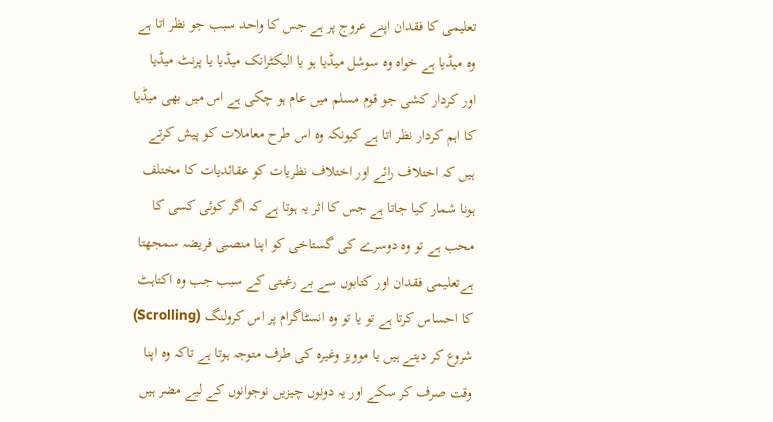تعلیمی کا فقدان اپنے عروج پر ہے جس کا واحد سبب جو نظر اتا ہے وہ میڈیا ہے خواہ وہ سوشل میڈیا ہو یا الیکٹرانک میڈیا یا پرنٹ میڈیا اور کردار کشی جو قوم مسلم میں عام ہو چکی ہے اس میں بھی میڈیا کا اہم کردار نظر اتا ہے کیونکہ وہ اس طرح معاملات کو پیش کرتے ہیں کہ اختلاف رائے اور اختلاف نظریات کو عقائدیات کا مختلف ہونا شمار کیا جاتا ہے جس کا اثر یہ ہوتا ہے کہ اگر کوئی کسی کا محب ہے تو وہ دوسرے کی گستاخی کو اپنا منصبی فریضہ سمجھتا ہےتعلیمی فقدان اور کتابوں سے بے رغبتی کے سبب جب وہ اکتاہٹ کا احساس کرتا ہے تو یا تو وہ انسٹاگرام پر اس کرولنگ (Scrolling) شروع کر دیتے ہیں یا موویز وغیرہ کی طرف متوجہ ہوتا ہے تاکہ وہ اپنا وقت صرف کر سکے اور یہ دونوں چیزیں نوجوانوں کے لیے مضر ہیں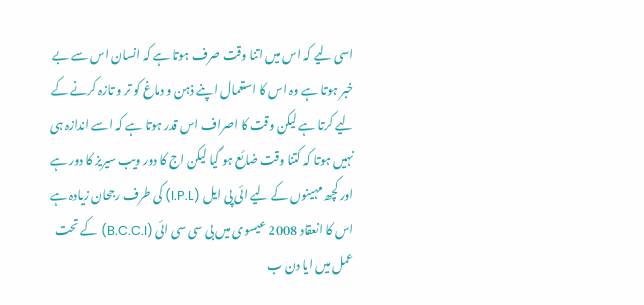اسی لیے کہ اس میں اتنا وقت صرف ہوتا ہے کہ انسان اس سے بے خبر ہوتا ہے وہ اس کا استعمال اپنے ذہن و دماغ کو تر و تازہ کرنے کے لیے کرتا ہے لیکن وقت کا اصراف اس قدر ہوتا ہے کہ اسے اندازہ ہی نہیں ہوتا کہ کتنا وقت ضائع ہو گیا لیکن اج کا دور ویب سیریز کا دور ہے اور کچھ مہینوں کے لیے ائی پی ایل (I.P.L) کی طرف رجحان زیادہ ہے اس کا انعقاد 2008 عیسوی میں بی سی سی ائی (B.C.C.I) کے تحت عمل میں ایا دن ب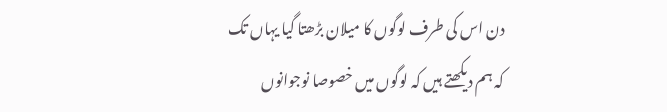دن اس کی طرف لوگوں کا میلان بڑھتا گیا یہاں تک کہ ہم دیکھتے ہیں کہ لوگوں میں خصوصا نوجوانوں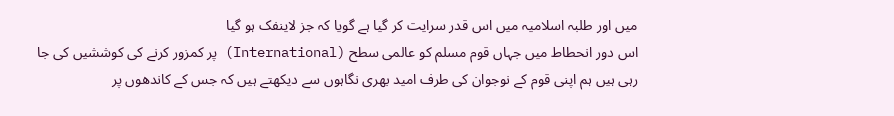میں اور طلبہ اسلامیہ میں اس قدر سرایت کر گیا ہے گویا کہ جز لاینفک ہو گیا
اس دور انحطاط میں جہاں قوم مسلم کو عالمی سطح (International) پر کمزور کرنے کی کوششیں کی جا رہی ہیں ہم اپنی قوم کے نوجوان کی طرف امید بھری نگاہوں سے دیکھتے ہیں کہ جس کے کاندھوں پر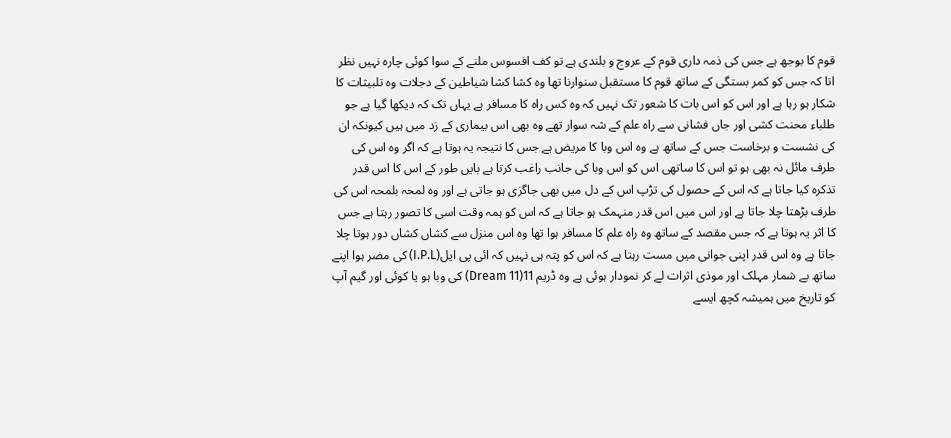قوم کا بوجھ ہے جس کی ذمہ داری قوم کے عروج و بلندی ہے تو کف افسوس ملنے کے سوا کوئی چارہ نہیں نظر اتا کہ جس کو کمر بستگی کے ساتھ قوم کا مستقبل سنوارنا تھا وہ کشا کشا شیاطین کے دجلات وہ تلبیثات کا شکار ہو رہا ہے اور اس کو اس بات کا شعور تک نہیں کہ وہ کس راہ کا مسافر ہے یہاں تک کہ دیکھا گیا ہے جو طلباء محنت کشی اور جاں فشانی سے راہ علم کے شہ سوار تھے وہ بھی اس بیماری کے زد میں ہیں کیونکہ ان کی نشست و برخاست جس کے ساتھ ہے وہ اس وبا کا مریض ہے جس کا نتیجہ یہ ہوتا ہے کہ اگر وہ اس کی طرف مائل نہ بھی ہو تو اس کا ساتھی اس کو اس وبا کی جانب راغب کرتا ہے بایں طور کے اس کا اس قدر تذکرہ کیا جاتا ہے کہ اس کے حصول کی تڑپ اس کے دل میں بھی جاگزی ہو جاتی ہے اور وہ لمحہ بلمحہ اس کی طرف بڑھتا چلا جاتا ہے اور اس میں اس قدر منہمک ہو جاتا ہے کہ اس کو ہمہ وقت اسی کا تصور رہتا ہے جس کا اثر یہ ہوتا ہے کہ جس مقصد کے ساتھ وہ راہ علم کا مسافر ہوا تھا وہ اس منزل سے کشاں کشاں دور ہوتا چلا جاتا ہے وہ اس قدر اپنی جوانی میں مست رہتا ہے کہ اس کو پتہ ہی نہیں کہ ائی پی ایل(I.P.L) کی مضر ہوا اپنے ساتھ بے شمار مہلک اور موذی اثرات لے کر نمودار ہوئی ہے وہ ڈریم 11(Dream 11) کی وبا ہو یا کوئی اور گیم آپ کو تاریخ میں ہمیشہ کچھ ایسے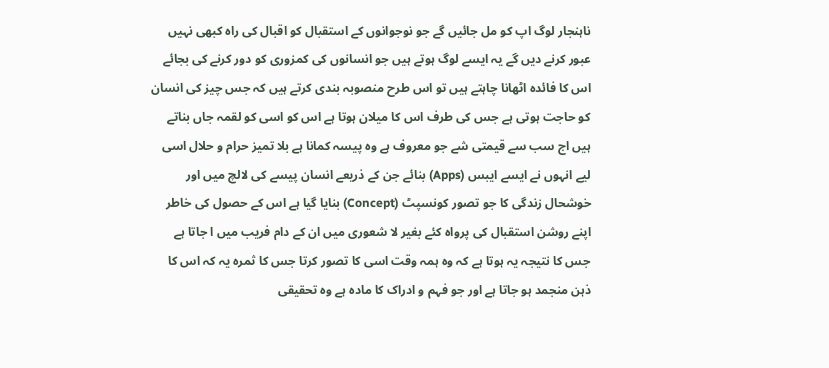ناہنجار لوگ اپ کو مل جائیں گے جو نوجوانوں کے استقبال کو اقبال کی راہ کبھی نہیں عبور کرنے دیں گے یہ ایسے لوگ ہوتے ہیں جو انسانوں کی کمزوری کو دور کرنے کی بجائے اس کا فائدہ اٹھانا چاہتے ہیں تو اس طرح منصوبہ بندی کرتے ہیں کہ جس چیز کی انسان کو حاجت ہوتی ہے جس کی طرف اس کا میلان ہوتا ہے اس کو اسی کو لقمہ جاں بناتے ہیں اج سب سے قیمتی شے جو معروف ہے وہ پیسہ کمانا ہے بلا تمیز حرام و حلال اسی لیے انہوں نے ایسے ایبس (Apps) بنائے جن کے ذریعے انسان پیسے کی لالچ میں اور خوشحال زندگی کا جو تصور کونسپٹ (Concept) بنایا گیا ہے اس کے حصول کی خاطر اپنے روشن استقبال کی پرواہ کئے بغیر لا شعوری میں ان کے دام فریب میں ا جاتا ہے جس کا نتیجہ یہ ہوتا ہے کہ وہ ہمہ وقت اسی کا تصور کرتا جس کا ثمرہ یہ کہ اس کا ذہن منجمد ہو جاتا ہے اور جو فہم و ادراک کا مادہ ہے وہ تحقیقی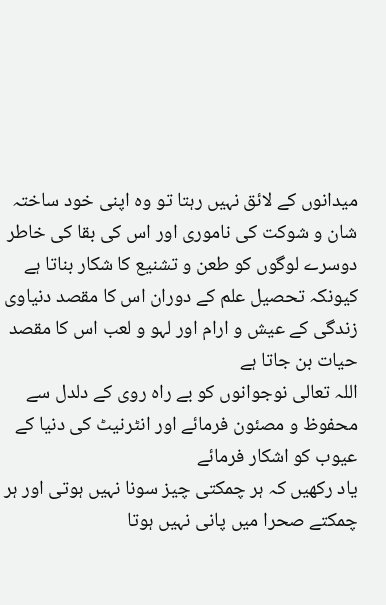میدانوں کے لائق نہیں رہتا تو وہ اپنی خود ساختہ شان و شوکت کی ناموری اور اس کی بقا کی خاطر دوسرے لوگوں کو طعن و تشنیع کا شکار بناتا ہے کیونکہ تحصیل علم کے دوران اس کا مقصد دنیاوی زندگی کے عیش و ارام اور لہو و لعب اس کا مقصد حیات بن جاتا ہے
اللہ تعالی نوجوانوں کو بے راہ روی کے دلدل سے محفوظ و مصئون فرمائے اور انٹرنیٹ کی دنیا کے عیوب کو اشکار فرمائے
یاد رکھیں کہ ہر چمکتی چیز سونا نہیں ہوتی اور ہر چمکتے صحرا میں پانی نہیں ہوتا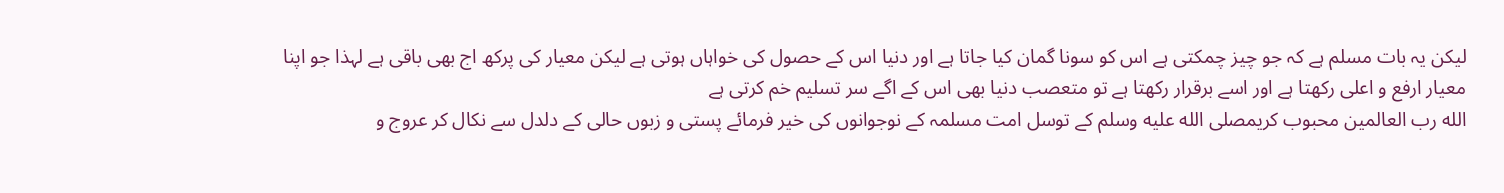لیکن یہ بات مسلم ہے کہ جو چیز چمکتی ہے اس کو سونا گمان کیا جاتا ہے اور دنیا اس کے حصول کی خواہاں ہوتی ہے لیکن معیار کی پرکھ اج بھی باقی ہے لہذا جو اپنا معیار ارفع و اعلی رکھتا ہے اور اسے برقرار رکھتا ہے تو متعصب دنیا بھی اس کے اگے سر تسلیم خم کرتی ہے
الله رب العالمین محبوب کریمصلى الله عليه وسلم کے توسل امت مسلمہ کے نوجوانوں کی خیر فرمائے پستی و زبوں حالی کے دلدل سے نکال کر عروج و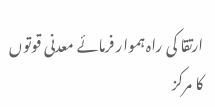ارتقا کی راہ ہموار فرمائے معدنی قوتوں کا مرکز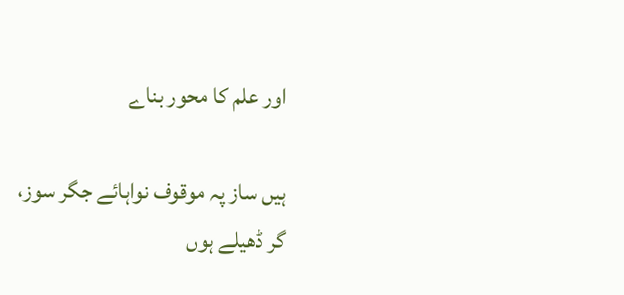اور علم کا محور بناے

ہیں ساز پہ موقوف نواہائے جگر سوز،
گر ڈھیلے ہوں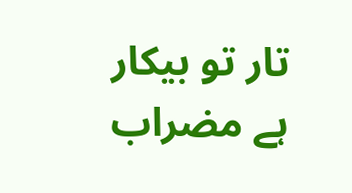تار تو بیکار ہے مضراب